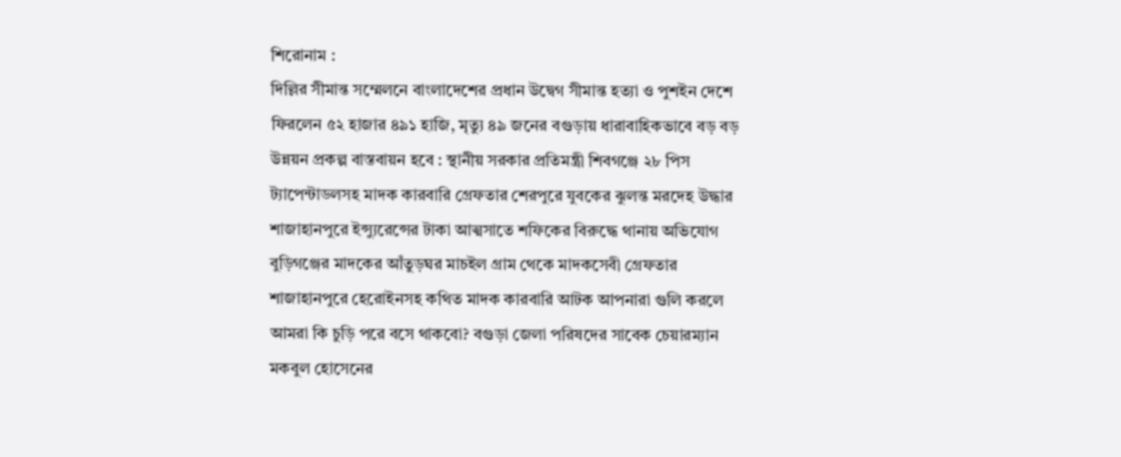শিরোনাম :
দিল্লির সীমান্ত সম্মেলনে বাংলাদেশের প্রধান উদ্বেগ সীমান্ত হত্যা ও পুশইন দেশে ফিরলেন ৫২ হাজার ৪৯১ হাজি, মৃত্যু ৪৯ জনের বগুড়ায় ধারাবাহিকভাবে বড় বড় উন্নয়ন প্রকল্প বাস্তবায়ন হবে : স্থানীয় সরকার প্রতিমন্ত্রী শিবগঞ্জে ২৮ পিস ট্যাপেন্টাডলসহ মাদক কারবারি গ্রেফতার শেরপুরে যুবকের ঝুলন্ত মরদেহ উদ্ধার শাজাহানপুরে ইন্স্যুরেন্সের টাকা আত্মসাতে শফিকের বিরুদ্ধে থানায় অভিযোগ বুড়িগঞ্জের মাদকের আঁতুড়ঘর মাচইল গ্রাম থেকে মাদকসেবী গ্রেফতার শাজাহানপুরে হেরোইনসহ কথিত মাদক কারবারি আটক আপনারা গুলি করলে আমরা কি চুড়ি পরে বসে থাকবো? বগুড়া জেলা পরিষদের সাবেক চেয়ারম্যান মকবুল হোসেনের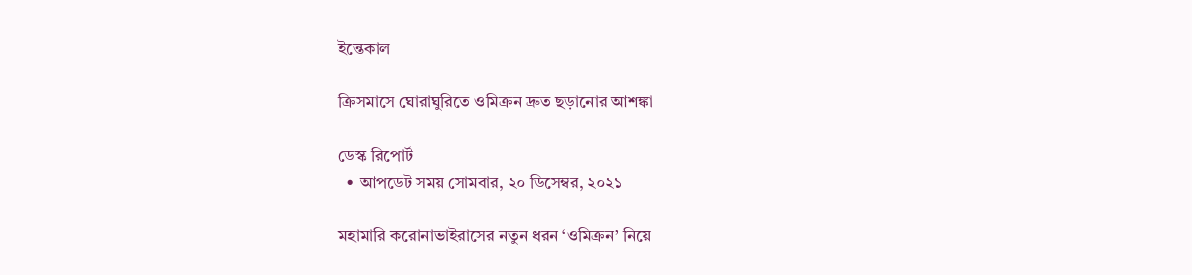ইন্তেকাল

ক্রিসমাসে ঘোরাঘুরিতে ওমিক্রন দ্রুত ছড়ানোর আশঙ্কা

ডেস্ক রিপোর্ট
  • আপডেট সময় সোমবার, ২০ ডিসেম্বর, ২০২১

মহামারি করোনাভাইরাসের নতুন ধরন ‘ওমিক্রন’ নিয়ে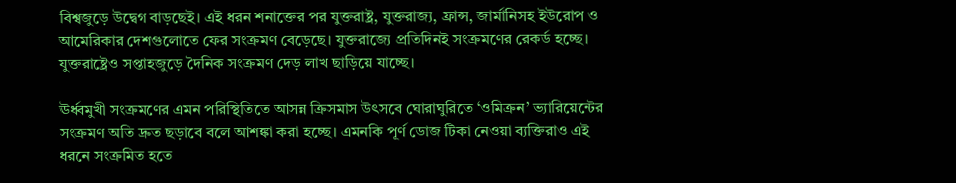বিশ্বজুড়ে উদ্বেগ বাড়ছেই। এই ধরন শনাক্তের পর যুক্তরাষ্ট্র, যুক্তরাজ্য, ফ্রান্স, জার্মানিসহ ইউরোপ ও আমেরিকার দেশগুলোতে ফের সংক্রমণ বেড়েছে। যুক্তরাজ্যে প্রতিদিনই সংক্রমণের রেকর্ড হচ্ছে। যুক্তরাষ্ট্রেও সপ্তাহজুড়ে দৈনিক সংক্রমণ দেড় লাখ ছাড়িয়ে যাচ্ছে।

ঊর্ধ্বমুখী সংক্রমণের এমন পরিস্থিতিতে আসন্ন ক্রিসমাস উৎসবে ঘোরাঘুরিতে ‘ওমিক্রন’ ভ্যারিয়েন্টের সংক্রমণ অতি দ্রুত ছড়াবে বলে আশঙ্কা করা হচ্ছে। এমনকি পূর্ণ ডোজ টিকা নেওয়া ব্যক্তিরাও এই ধরনে সংক্রমিত হতে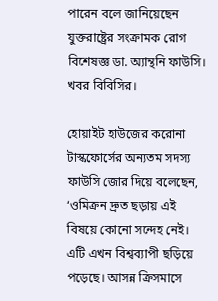পারেন বলে জানিয়েছেন যুক্তরাষ্ট্রের সংক্রামক রোগ বিশেষজ্ঞ ডা. অ্যান্থনি ফাউসি। খবর বিবিসির।

হোয়াইট হাউজের করোনা টাস্কফোর্সের অন্যতম সদস্য ফাউসি জোর দিয়ে বলেছেন, ‘ওমিক্রন দ্রুত ছড়ায় এই বিষয়ে কোনো সন্দেহ নেই। এটি এখন বিশ্বব্যাপী ছড়িয়ে পড়েছে। আসন্ন ক্রিসমাসে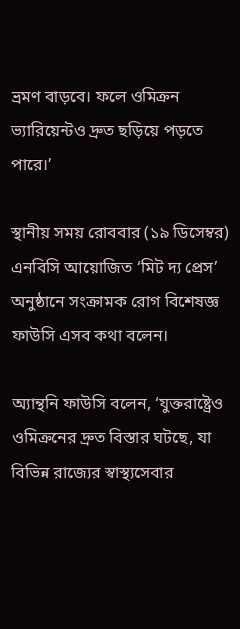ভ্রমণ বাড়বে। ফলে ওমিক্রন ভ্যারিয়েন্টও দ্রুত ছড়িয়ে পড়তে পারে।’

স্থানীয় সময় রোববার (১৯ ডিসেম্বর) এনবিসি আয়োজিত ‘মিট দ্য প্রেস’ অনুষ্ঠানে সংক্রামক রোগ বিশেষজ্ঞ ফাউসি এসব কথা বলেন।

অ্যান্থনি ফাউসি বলেন, ‘যুক্তরাষ্ট্রেও ওমিক্রনের দ্রুত বিস্তার ঘটছে, যা বিভিন্ন রাজ্যের স্বাস্থ্যসেবার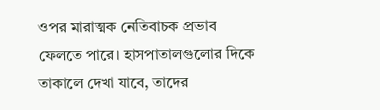ওপর মারাত্মক নেতিবাচক প্রভাব ফেলতে পারে। হাসপাতালগুলোর দিকে তাকালে দেখা যাবে, তাদের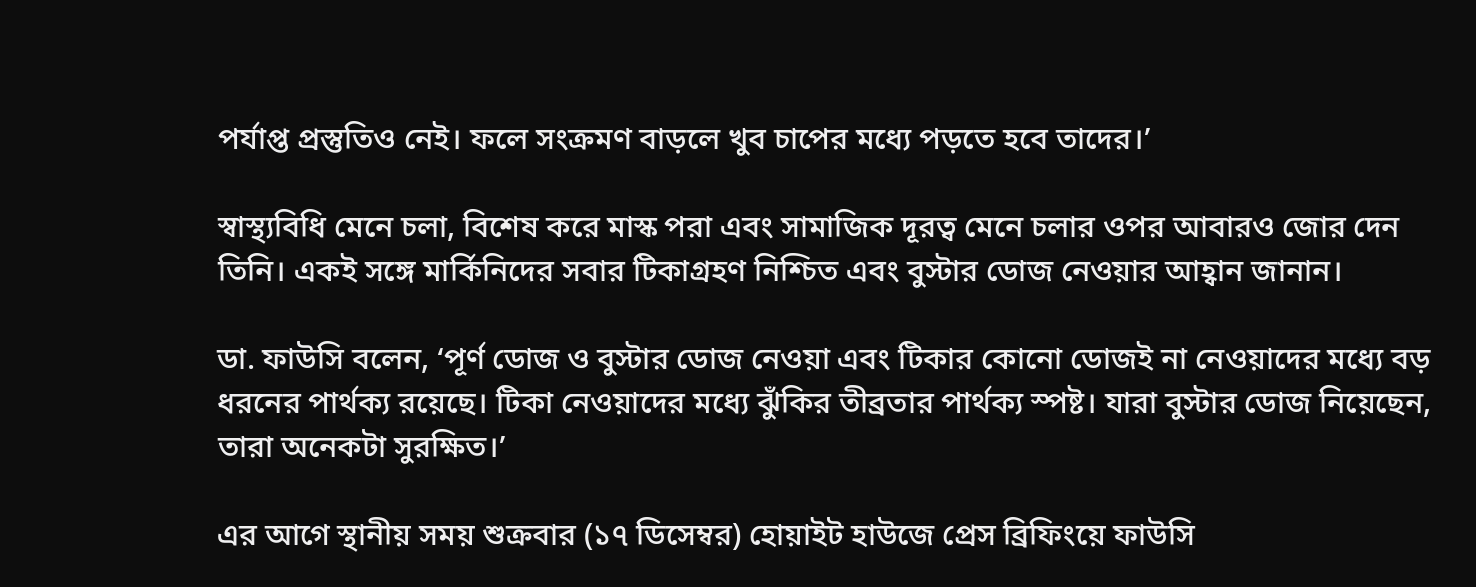পর্যাপ্ত প্রস্তুতিও নেই। ফলে সংক্রমণ বাড়লে খুব চাপের মধ্যে পড়তে হবে তাদের।’

স্বাস্থ্যবিধি মেনে চলা, বিশেষ করে মাস্ক পরা এবং সামাজিক দূরত্ব মেনে চলার ওপর আবারও জোর দেন তিনি। একই সঙ্গে মার্কিনিদের সবার টিকাগ্রহণ নিশ্চিত এবং বুস্টার ডোজ নেওয়ার আহ্বান জানান।

ডা. ফাউসি বলেন, ‘পূর্ণ ডোজ ও বুস্টার ডোজ নেওয়া এবং টিকার কোনো ডোজই না নেওয়াদের মধ্যে বড় ধরনের পার্থক্য রয়েছে। টিকা নেওয়াদের মধ্যে ঝুঁকির তীব্রতার পার্থক্য স্পষ্ট। যারা বুস্টার ডোজ নিয়েছেন, তারা অনেকটা সুরক্ষিত।’

এর আগে স্থানীয় সময় শুক্রবার (১৭ ডিসেম্বর) হোয়াইট হাউজে প্রেস ব্রিফিংয়ে ফাউসি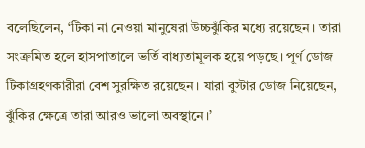বলেছিলেন, ‘টিকা না নেওয়া মানুষেরা উচ্চঝুঁকির মধ্যে রয়েছেন। তারা সংক্রমিত হলে হাসপাতালে ভর্তি বাধ্যতামূলক হয়ে পড়ছে। পূর্ণ ডোজ টিকাগ্রহণকারীরা বেশ সুরক্ষিত রয়েছেন। যারা বুস্টার ডোজ নিয়েছেন, ঝুঁকির ক্ষেত্রে তারা আরও ভালো অবস্থানে।’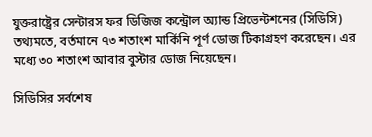যুক্তরাষ্ট্রের সেন্টারস ফর ডিজিজ কন্ট্রোল অ্যান্ড প্রিভেন্টশনের (সিডিসি) তথ্যমতে, বর্তমানে ৭৩ শতাংশ মার্কিনি পূর্ণ ডোজ টিকাগ্রহণ করেছেন। এর মধ্যে ৩০ শতাংশ আবার বুস্টার ডোজ নিয়েছেন।

সিডিসির সর্বশেষ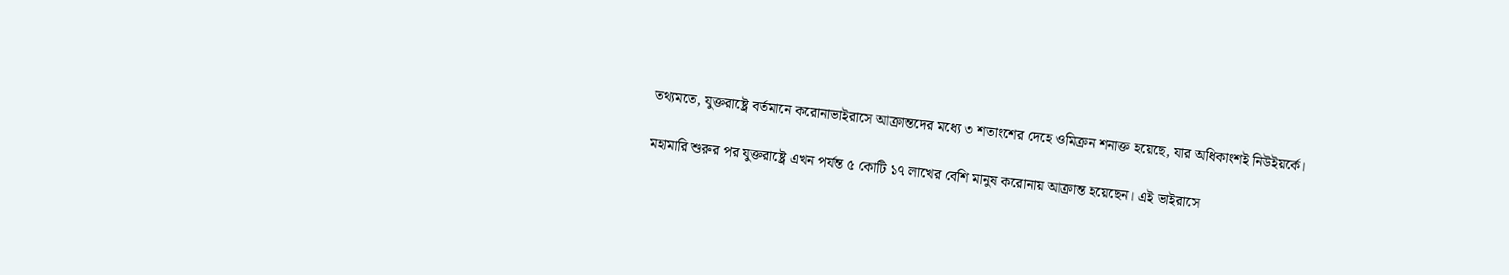তথ্যমতে, যুক্তরাষ্ট্রে বর্তমানে করোনাভাইরাসে আক্রান্তদের মধ্যে ৩ শতাংশের দেহে ওমিক্রন শনাক্ত হয়েছে, যার অধিকাংশই নিউইয়র্কে।

মহামারি শুরুর পর যুক্তরাষ্ট্রে এখন পর্যন্ত ৫ কোটি ১৭ লাখের বেশি মানুষ করোনায় আক্রান্ত হয়েছেন। এই ভাইরাসে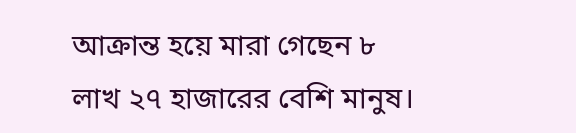আক্রান্ত হয়ে মারা গেছেন ৮ লাখ ২৭ হাজারের বেশি মানুষ।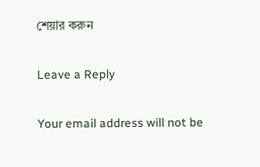শেয়ার করুন

Leave a Reply

Your email address will not be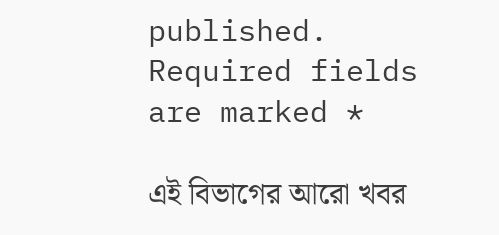published. Required fields are marked *

এই বিভাগের আরো খবর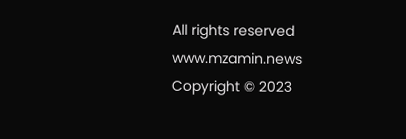All rights reserved www.mzamin.news Copyright © 2023